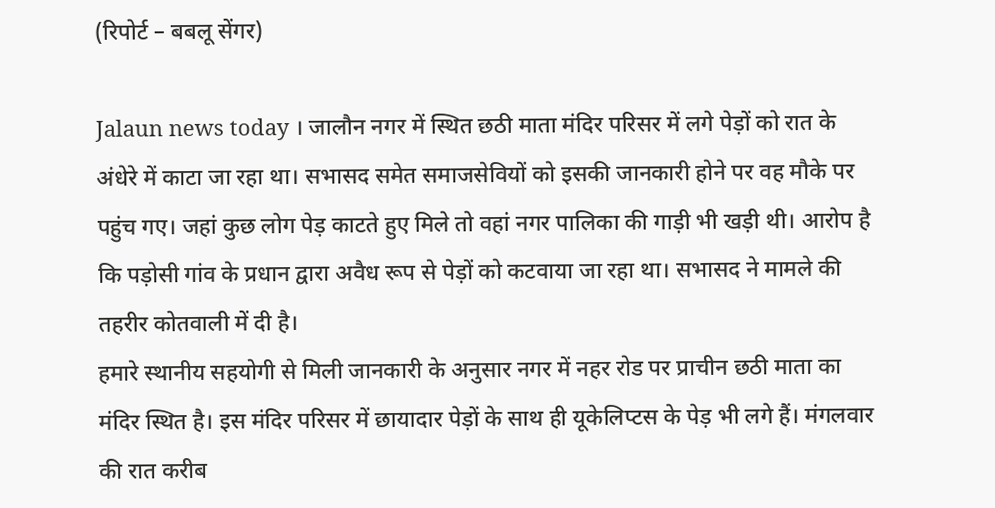(रिपोर्ट – बबलू सेंगर)

Jalaun news today । जालौन नगर में स्थित छठी माता मंदिर परिसर में लगे पेड़ों को रात के अंधेरे में काटा जा रहा था। सभासद समेत समाजसेवियों को इसकी जानकारी होने पर वह मौके पर पहुंच गए। जहां कुछ लोग पेड़ काटते हुए मिले तो वहां नगर पालिका की गाड़ी भी खड़ी थी। आरोप है कि पड़ोसी गांव के प्रधान द्वारा अवैध रूप से पेड़ों को कटवाया जा रहा था। सभासद ने मामले की तहरीर कोतवाली में दी है।
हमारे स्थानीय सहयोगी से मिली जानकारी के अनुसार नगर में नहर रोड पर प्राचीन छठी माता का मंदिर स्थित है। इस मंदिर परिसर में छायादार पेड़ों के साथ ही यूकेलिप्टस के पेड़ भी लगे हैं। मंगलवार की रात करीब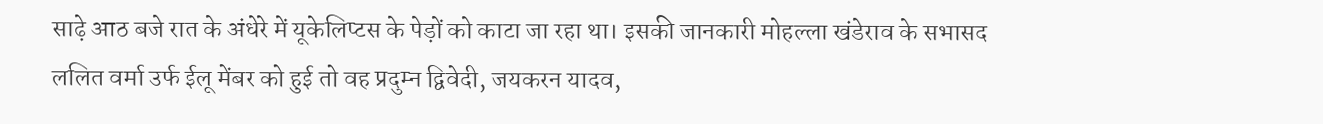साढ़े आठ बजे रात के अंधेरे में यूकेलिप्टस के पेड़ों को काटा जा रहा था। इसकी जानकारी मोहल्ला खंडेराव के सभासद ललित वर्मा उर्फ ईलू मेंबर को हुई तो वह प्रदुम्न द्विवेदी, जयकरन यादव,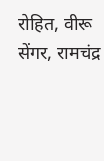रोहित, वीरू सेंगर, रामचंद्र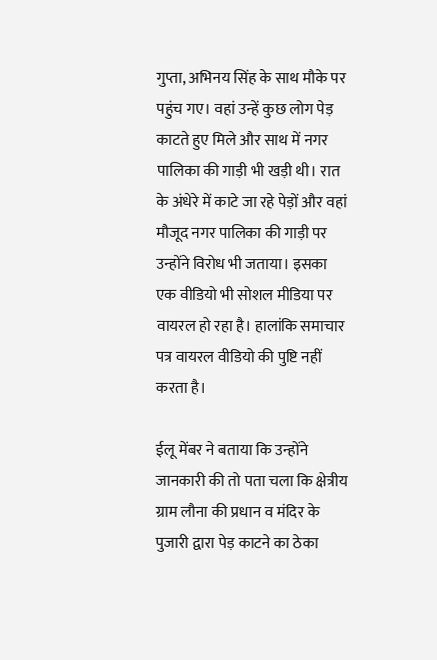गुप्ता, अभिनय सिंह के साथ मौके पर पहुंच गए। वहां उन्हें कुछ लोग पेड़ काटते हुए मिले और साथ में नगर पालिका की गाड़ी भी खड़ी थी। रात के अंधेरे में काटे जा रहे पेड़ों और वहां मौजूद नगर पालिका की गाड़ी पर उन्होंने विरोध भी जताया। इसका एक वीडियो भी सोशल मीडिया पर वायरल हो रहा है। हालांकि समाचार पत्र वायरल वीडियो की पुष्टि नहीं करता है।

ईलू मेंबर ने बताया कि उन्होंने जानकारी की तो पता चला कि क्षेत्रीय ग्राम लौना की प्रधान व मंदिर के पुजारी द्वारा पेड़ काटने का ठेका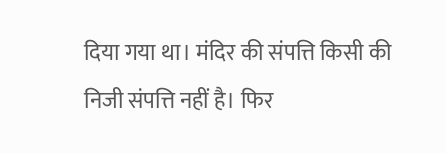दिया गया था। मंदिर की संपत्ति किसी की निजी संपत्ति नहीं है। फिर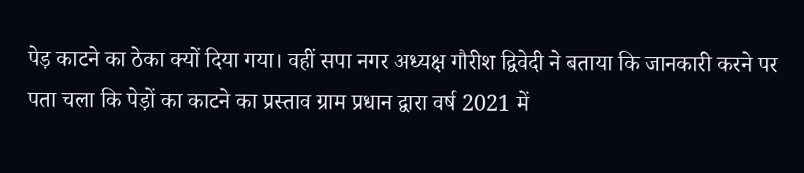पेड़ काटने का ठेका क्यों दिया गया। वहीं सपा नगर अध्यक्ष गौरीश द्विवेदी ने बताया कि जानकारी करने पर पता चला कि पेड़ों का काटने का प्रस्ताव ग्राम प्रधान द्वारा वर्ष 2021 में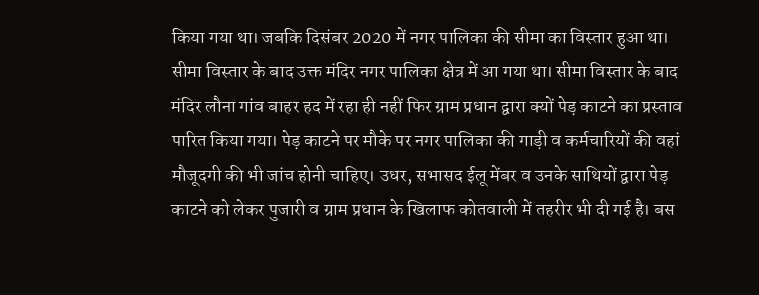किया गया था। जबकि दिसंबर 2020 में नगर पालिका की सीमा का विस्तार हुआ था। सीमा विस्तार के बाद उक्त मंदिर नगर पालिका क्षेत्र में आ गया था। सीमा विस्तार के बाद मंदिर लौना गांव बाहर हद में रहा ही नहीं फिर ग्राम प्रधान द्वारा क्यों पेड़ काटने का प्रस्ताव पारित किया गया। पेड़ काटने पर मौके पर नगर पालिका की गाड़ी व कर्मचारियों की वहां मौजूदगी की भी जांच होनी चाहिए। उधर, सभासद ईलू मेंबर व उनके साथियों द्वारा पेड़ काटने को लेकर पुजारी व ग्राम प्रधान के खिलाफ कोतवाली में तहरीर भी दी गई है। बस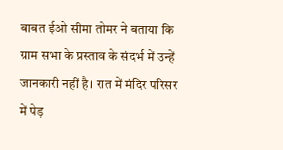बाबत ईओ सीमा तोमर ने बताया कि ग्राम सभा के प्रस्ताव के संदर्भ में उन्हें जानकारी नहीं है। रात में मंदिर परिसर में पेड़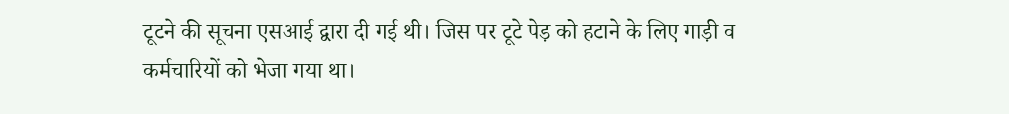टूटने की सूचना एसआई द्वारा दी गई थी। जिस पर टूटे पेड़ को हटाने के लिए गाड़ी व कर्मचारियों को भेजा गया था।